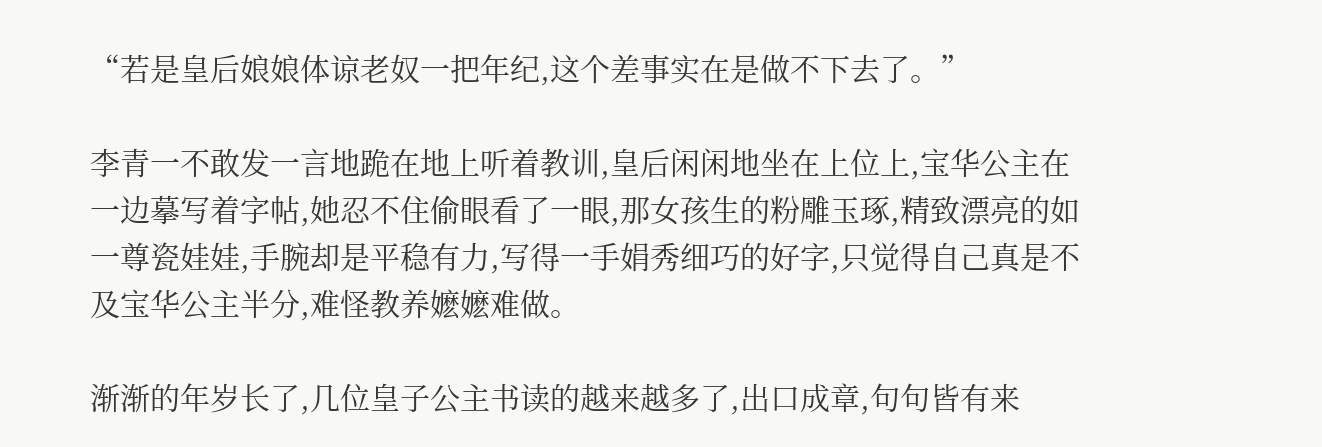“若是皇后娘娘体谅老奴一把年纪,这个差事实在是做不下去了。”

李青一不敢发一言地跪在地上听着教训,皇后闲闲地坐在上位上,宝华公主在一边摹写着字帖,她忍不住偷眼看了一眼,那女孩生的粉雕玉琢,精致漂亮的如一尊瓷娃娃,手腕却是平稳有力,写得一手娟秀细巧的好字,只觉得自己真是不及宝华公主半分,难怪教养嬷嬷难做。

渐渐的年岁长了,几位皇子公主书读的越来越多了,出口成章,句句皆有来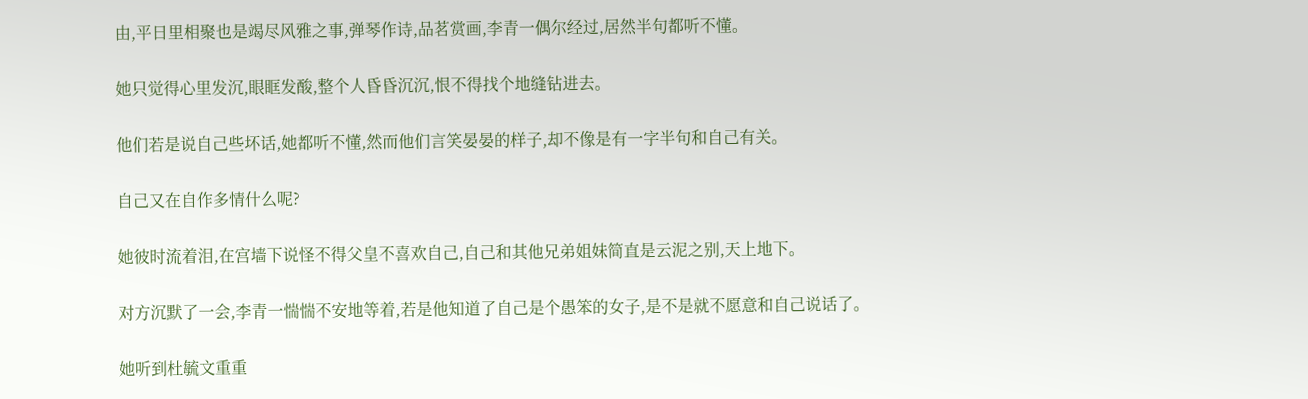由,平日里相聚也是竭尽风雅之事,弹琴作诗,品茗赏画,李青一偶尔经过,居然半句都听不懂。

她只觉得心里发沉,眼眶发酸,整个人昏昏沉沉,恨不得找个地缝钻进去。

他们若是说自己些坏话,她都听不懂,然而他们言笑晏晏的样子,却不像是有一字半句和自己有关。

自己又在自作多情什么呢?

她彼时流着泪,在宫墙下说怪不得父皇不喜欢自己,自己和其他兄弟姐妹简直是云泥之别,天上地下。

对方沉默了一会,李青一惴惴不安地等着,若是他知道了自己是个愚笨的女子,是不是就不愿意和自己说话了。

她听到杜毓文重重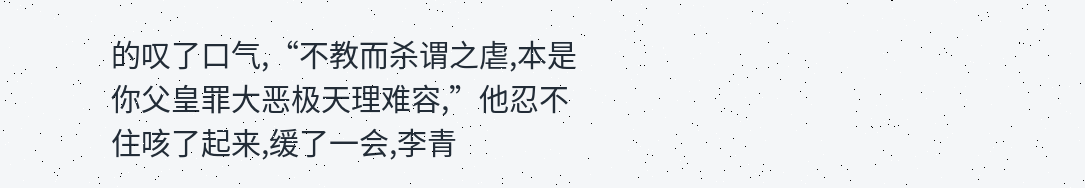的叹了口气,“不教而杀谓之虐,本是你父皇罪大恶极天理难容,”他忍不住咳了起来,缓了一会,李青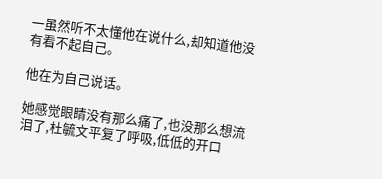一虽然听不太懂他在说什么,却知道他没有看不起自己。

他在为自己说话。

她感觉眼睛没有那么痛了,也没那么想流泪了,杜毓文平复了呼吸,低低的开口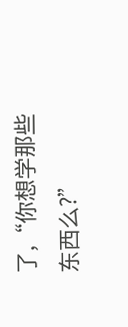了,“你想学那些东西么?”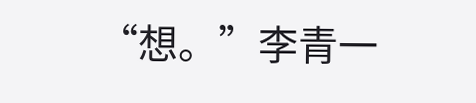“想。”李青一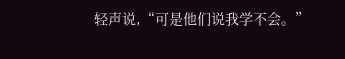轻声说,“可是他们说我学不会。”